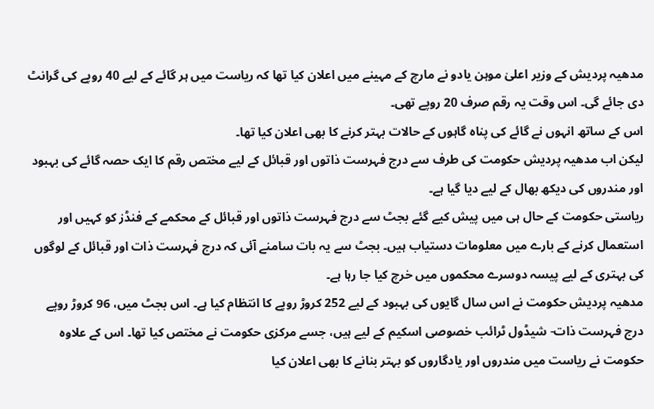مدھیہ پردیش کے وزیر اعلیٰ موہن یادو نے مارچ کے مہینے میں اعلان کیا تھا کہ ریاست میں ہر گائے کے لیے 40 روپے کی گرانٹ دی جائے گی۔ اس وقت یہ رقم صرف 20 روپے تھی۔
اس کے ساتھ انہوں نے گائے کی پناہ گاہوں کے حالات بہتر کرنے کا بھی اعلان کیا تھا۔
لیکن اب مدھیہ پردیش حکومت کی طرف سے درج فہرست ذاتوں اور قبائل کے لیے مختص رقم کا ایک حصہ گائے کی بہبود اور مندروں کی دیکھ بھال کے لیے دیا گیا ہے۔
ریاستی حکومت کے حال ہی میں پیش کیے گئے بجٹ سے درج فہرست ذاتوں اور قبائل کے محکمے کے فنڈز کو کہیں اور استعمال کرنے کے بارے میں معلومات دستیاب ہیں۔ بجٹ سے یہ بات سامنے آئی کہ درج فہرست ذات اور قبائل کے لوگوں کی بہتری کے لیے پیسہ دوسرے محکموں میں خرچ کیا جا رہا ہے۔
مدھیہ پردیش حکومت نے اس سال گایوں کی بہبود کے لیے 252 کروڑ روپے کا انتظام کیا ہے۔ اس بجٹ میں، 96 کروڑ روپے درج فہرست ذات- شیڈول ٹرائب خصوصی اسکیم کے لیے ہیں، جسے مرکزی حکومت نے مختص کیا تھا۔ اس کے علاوہ حکومت نے ریاست میں مندروں اور یادگاروں کو بہتر بنانے کا بھی اعلان کیا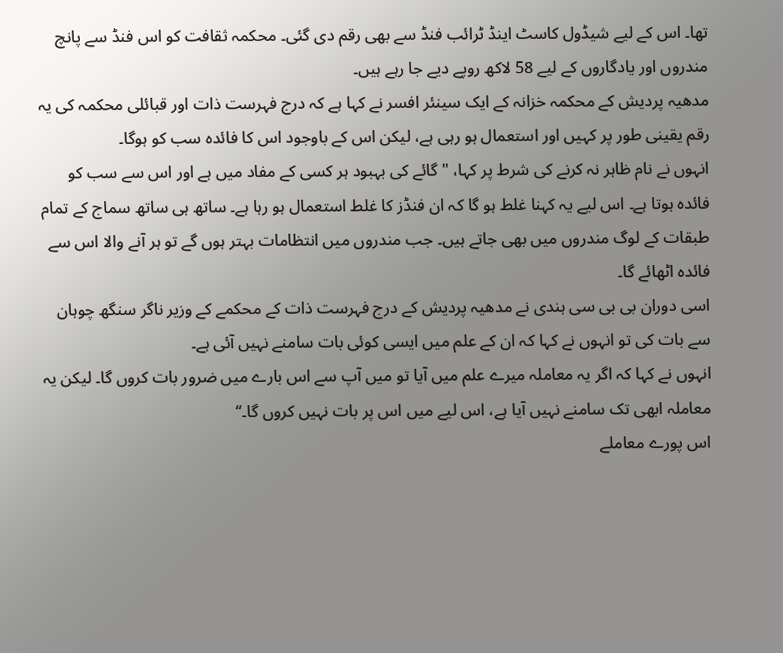تھا۔ اس کے لیے شیڈول کاسٹ اینڈ ٹرائب فنڈ سے بھی رقم دی گئی۔ محکمہ ثقافت کو اس فنڈ سے پانچ مندروں اور یادگاروں کے لیے 58 لاکھ روپے دیے جا رہے ہیں۔
مدھیہ پردیش کے محکمہ خزانہ کے ایک سینئر افسر نے کہا ہے کہ درج فہرست ذات اور قبائلی محکمہ کی یہ رقم یقینی طور پر کہیں اور استعمال ہو رہی ہے، لیکن اس کے باوجود اس کا فائدہ سب کو ہوگا۔
انہوں نے نام ظاہر نہ کرنے کی شرط پر کہا، "گائے کی بہبود ہر کسی کے مفاد میں ہے اور اس سے سب کو فائدہ ہوتا ہے۔ اس لیے یہ کہنا غلط ہو گا کہ ان فنڈز کا غلط استعمال ہو رہا ہے۔ ساتھ ہی ساتھ سماج کے تمام طبقات کے لوگ مندروں میں بھی جاتے ہیں۔ جب مندروں میں انتظامات بہتر ہوں گے تو ہر آنے والا اس سے فائدہ اٹھائے گا۔
اسی دوران بی بی سی ہندی نے مدھیہ پردیش کے درج فہرست ذات کے محکمے کے وزیر ناگر سنگھ چوہان سے بات کی تو انہوں نے کہا کہ ان کے علم میں ایسی کوئی بات سامنے نہیں آئی ہے۔
انہوں نے کہا کہ اگر یہ معاملہ میرے علم میں آیا تو میں آپ سے اس بارے میں ضرور بات کروں گا۔ لیکن یہ معاملہ ابھی تک سامنے نہیں آیا ہے، اس لیے میں اس پر بات نہیں کروں گا۔‘‘
اس پورے معاملے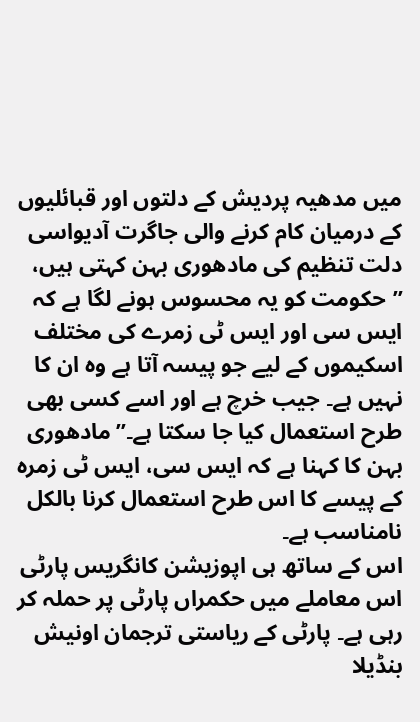میں مدھیہ پردیش کے دلتوں اور قبائلیوں کے درمیان کام کرنے والی جاگرت آدیواسی دلت تنظیم کی مادھوری بہن کہتی ہیں، ”حکومت کو یہ محسوس ہونے لگا ہے کہ ایس سی اور ایس ٹی زمرے کی مختلف اسکیموں کے لیے جو پیسہ آتا ہے وہ ان کا نہیں ہے۔ جیب خرچ ہے اور اسے کسی بھی طرح استعمال کیا جا سکتا ہے۔”مادھوری بہن کا کہنا ہے کہ ایس سی، ایس ٹی زمرہ کے پیسے کا اس طرح استعمال کرنا بالکل نامناسب ہے۔
اس کے ساتھ ہی اپوزیشن کانگریس پارٹی اس معاملے میں حکمراں پارٹی پر حملہ کر رہی ہے۔ پارٹی کے ریاستی ترجمان اونیش بنڈیلا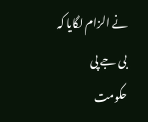نے الزام لگایا کہ بی جے پی حکومت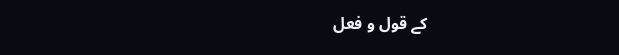کے قول و فعل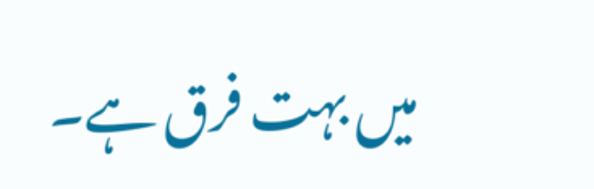میں بہت فرق ہے۔